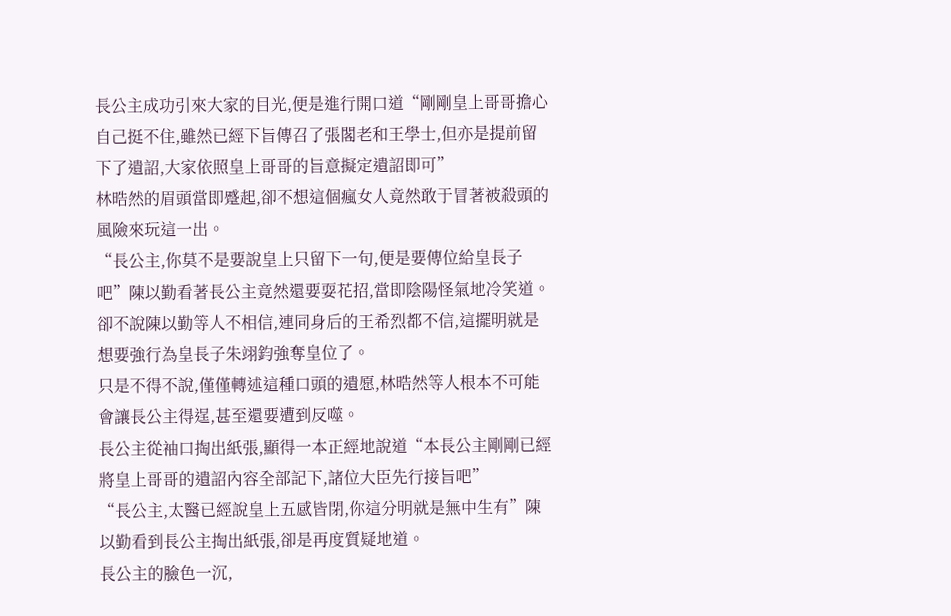長公主成功引來大家的目光,便是進行開口道“剛剛皇上哥哥擔心自己挺不住,雖然已經下旨傳召了張閣老和王學士,但亦是提前留下了遺詔,大家依照皇上哥哥的旨意擬定遺詔即可”
林晧然的眉頭當即蹙起,卻不想這個瘋女人竟然敢于冒著被殺頭的風險來玩這一出。
“長公主,你莫不是要說皇上只留下一句,便是要傳位給皇長子吧”陳以勤看著長公主竟然還要耍花招,當即陰陽怪氣地冷笑道。
卻不說陳以勤等人不相信,連同身后的王希烈都不信,這擺明就是想要強行為皇長子朱翊鈞強奪皇位了。
只是不得不說,僅僅轉述這種口頭的遺愿,林晧然等人根本不可能會讓長公主得逞,甚至還要遭到反噬。
長公主從袖口掏出紙張,顯得一本正經地說道“本長公主剛剛已經將皇上哥哥的遺詔內容全部記下,諸位大臣先行接旨吧”
“長公主,太醫已經說皇上五感皆閉,你這分明就是無中生有”陳以勤看到長公主掏出紙張,卻是再度質疑地道。
長公主的臉色一沉,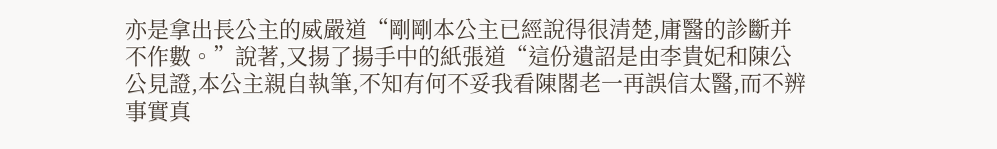亦是拿出長公主的威嚴道“剛剛本公主已經說得很清楚,庸醫的診斷并不作數。”說著,又揚了揚手中的紙張道“這份遺詔是由李貴妃和陳公公見證,本公主親自執筆,不知有何不妥我看陳閣老一再誤信太醫,而不辨事實真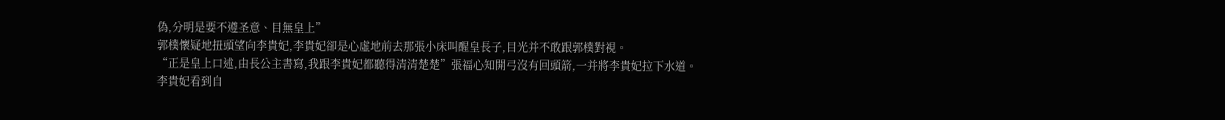偽,分明是要不遵圣意、目無皇上”
郭樸懷疑地扭頭望向李貴妃,李貴妃卻是心虛地前去那張小床叫醒皇長子,目光并不敢跟郭樸對視。
“正是皇上口述,由長公主書寫,我跟李貴妃都聽得清清楚楚”張福心知開弓沒有回頭箭,一并將李貴妃拉下水道。
李貴妃看到自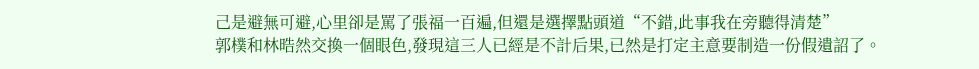己是避無可避,心里卻是罵了張福一百遍,但還是選擇點頭道“不錯,此事我在旁聽得清楚”
郭樸和林晧然交換一個眼色,發現這三人已經是不計后果,已然是打定主意要制造一份假遺詔了。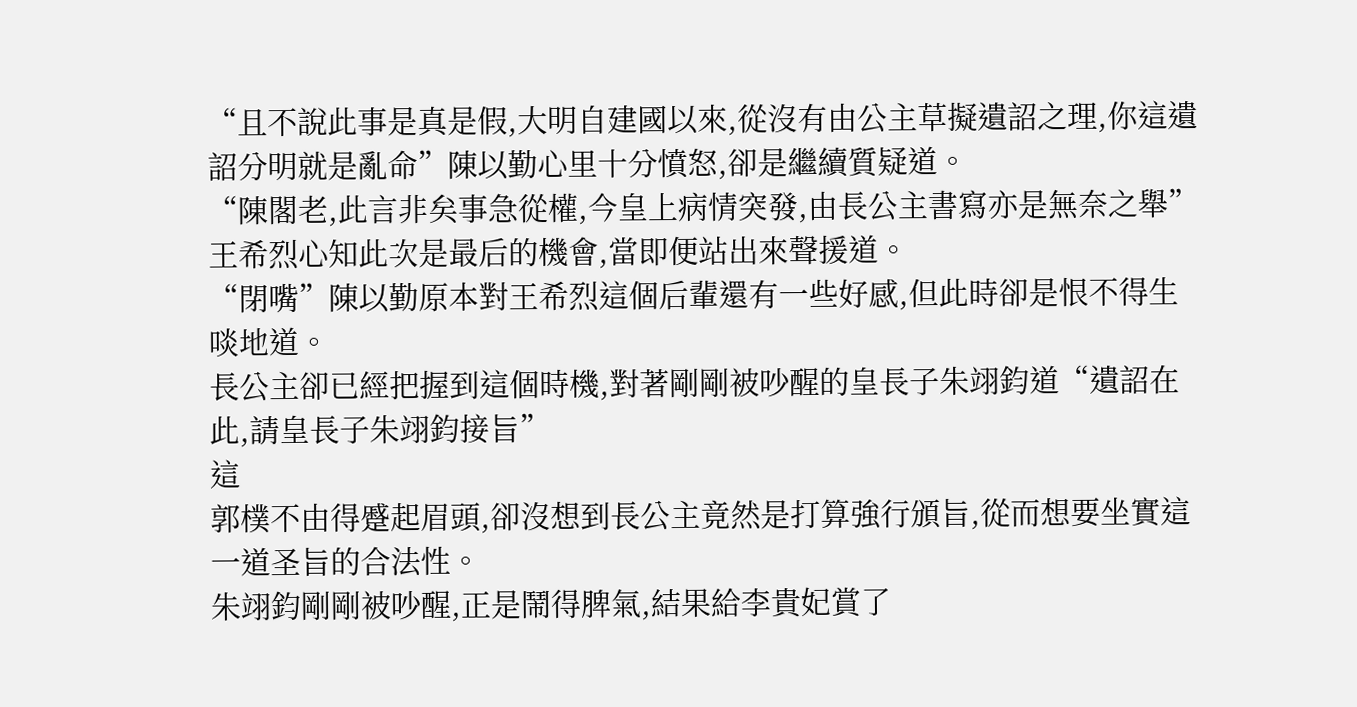“且不說此事是真是假,大明自建國以來,從沒有由公主草擬遺詔之理,你這遺詔分明就是亂命”陳以勤心里十分憤怒,卻是繼續質疑道。
“陳閣老,此言非矣事急從權,今皇上病情突發,由長公主書寫亦是無奈之舉”王希烈心知此次是最后的機會,當即便站出來聲援道。
“閉嘴”陳以勤原本對王希烈這個后輩還有一些好感,但此時卻是恨不得生啖地道。
長公主卻已經把握到這個時機,對著剛剛被吵醒的皇長子朱翊鈞道“遺詔在此,請皇長子朱翊鈞接旨”
這
郭樸不由得蹙起眉頭,卻沒想到長公主竟然是打算強行頒旨,從而想要坐實這一道圣旨的合法性。
朱翊鈞剛剛被吵醒,正是鬧得脾氣,結果給李貴妃賞了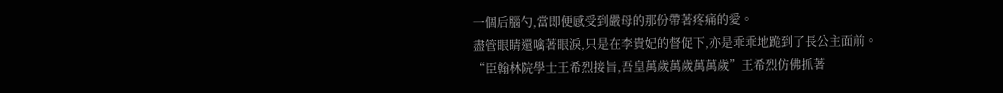一個后腦勺,當即便感受到嚴母的那份帶著疼痛的愛。
盡管眼睛還噙著眼淚,只是在李貴妃的督促下,亦是乖乖地跪到了長公主面前。
“臣翰林院學士王希烈接旨,吾皇萬歲萬歲萬萬歲”王希烈仿佛抓著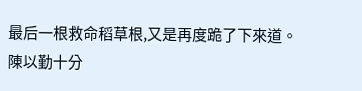最后一根救命稻草根,又是再度跪了下來道。
陳以勤十分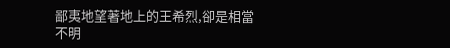鄙夷地望著地上的王希烈,卻是相當不明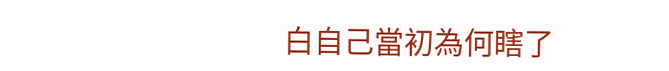白自己當初為何瞎了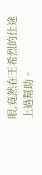眼,竟然在王希烈的仕途上過幫助。